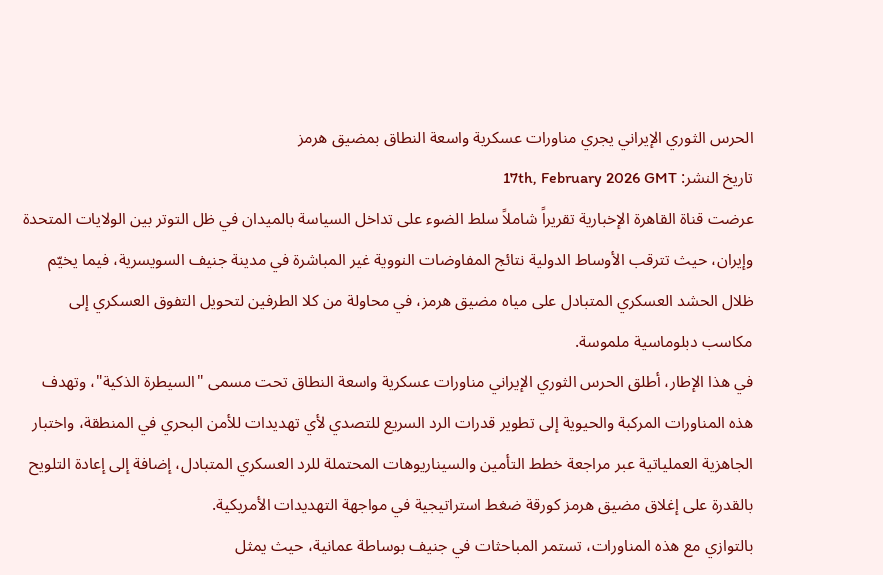الحرس الثوري الإيراني يجري مناورات عسكرية واسعة النطاق بمضيق هرمز
تاريخ النشر: 17th, February 2026 GMT
عرضت قناة القاهرة الإخبارية تقريراً شاملاً سلط الضوء على تداخل السياسة بالميدان في ظل التوتر بين الولايات المتحدة وإيران، حيث تترقب الأوساط الدولية نتائج المفاوضات النووية غير المباشرة في مدينة جنيف السويسرية، فيما يخيّم ظلال الحشد العسكري المتبادل على مياه مضيق هرمز، في محاولة من كلا الطرفين لتحويل التفوق العسكري إلى مكاسب دبلوماسية ملموسة.
في هذا الإطار، أطلق الحرس الثوري الإيراني مناورات عسكرية واسعة النطاق تحت مسمى "السيطرة الذكية"، وتهدف هذه المناورات المركبة والحيوية إلى تطوير قدرات الرد السريع للتصدي لأي تهديدات للأمن البحري في المنطقة، واختبار الجاهزية العملياتية عبر مراجعة خطط التأمين والسيناريوهات المحتملة للرد العسكري المتبادل، إضافة إلى إعادة التلويح بالقدرة على إغلاق مضيق هرمز كورقة ضغط استراتيجية في مواجهة التهديدات الأمريكية.
بالتوازي مع هذه المناورات، تستمر المباحثات في جنيف بوساطة عمانية، حيث يمثل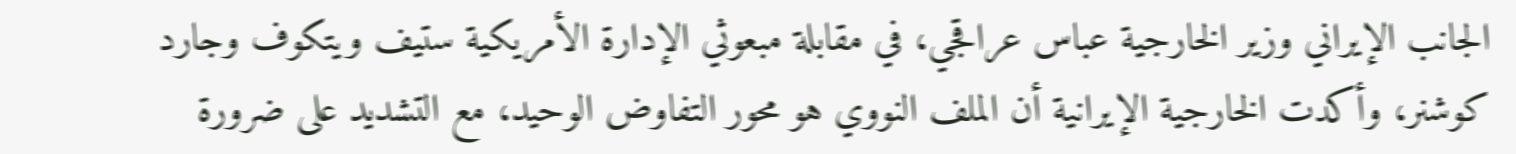الجانب الإيراني وزير الخارجية عباس عراقجي، في مقابلة مبعوثي الإدارة الأمريكية ستيف ويتكوف وجارد كوشنر، وأكدت الخارجية الإيرانية أن الملف النووي هو محور التفاوض الوحيد، مع التشديد على ضرورة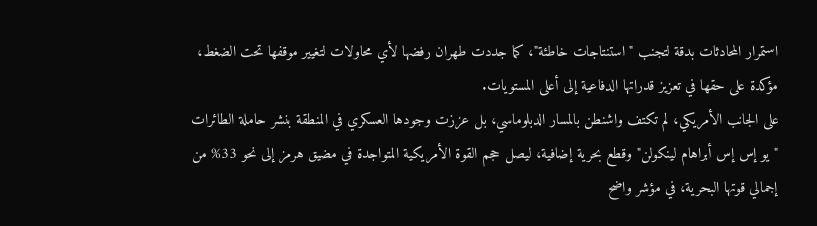استمرار المحادثات بدقة لتجنب "استنتاجات خاطئة"، كما جددت طهران رفضها لأي محاولات لتغيير موقفها تحت الضغط، مؤكدة على حقها في تعزيز قدراتها الدفاعية إلى أعلى المستويات.
على الجانب الأمريكي، لم تكتف واشنطن بالمسار الدبلوماسي، بل عززت وجودها العسكري في المنطقة بنشر حاملة الطائرات "يو إس إس أبراهام لينكولن" وقطع بحرية إضافية، ليصل حجم القوة الأمريكية المتواجدة في مضيق هرمز إلى نحو 33% من إجمالي قوتها البحرية، في مؤشر واضح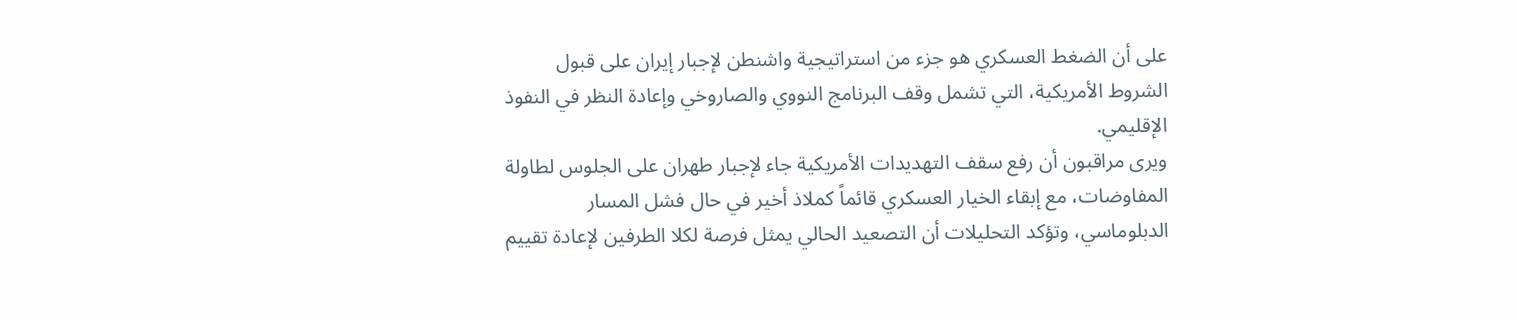على أن الضغط العسكري هو جزء من استراتيجية واشنطن لإجبار إيران على قبول الشروط الأمريكية، التي تشمل وقف البرنامج النووي والصاروخي وإعادة النظر في النفوذ الإقليمي.
ويرى مراقبون أن رفع سقف التهديدات الأمريكية جاء لإجبار طهران على الجلوس لطاولة المفاوضات، مع إبقاء الخيار العسكري قائماً كملاذ أخير في حال فشل المسار الدبلوماسي، وتؤكد التحليلات أن التصعيد الحالي يمثل فرصة لكلا الطرفين لإعادة تقييم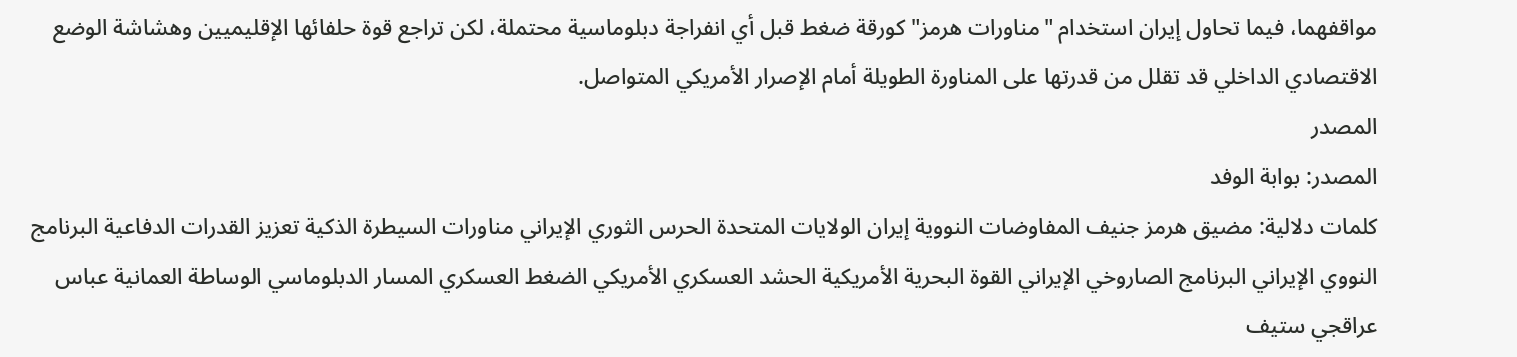مواقفهما، فيما تحاول إيران استخدام "مناورات هرمز" كورقة ضغط قبل أي انفراجة دبلوماسية محتملة، لكن تراجع قوة حلفائها الإقليميين وهشاشة الوضع الاقتصادي الداخلي قد تقلل من قدرتها على المناورة الطويلة أمام الإصرار الأمريكي المتواصل.
المصدر
المصدر: بوابة الوفد
كلمات دلالية: مضيق هرمز جنيف المفاوضات النووية إيران الولايات المتحدة الحرس الثوري الإيراني مناورات السيطرة الذكية تعزيز القدرات الدفاعية البرنامج النووي الإيراني البرنامج الصاروخي الإيراني القوة البحرية الأمريكية الحشد العسكري الأمريكي الضغط العسكري المسار الدبلوماسي الوساطة العمانية عباس عراقجي ستيف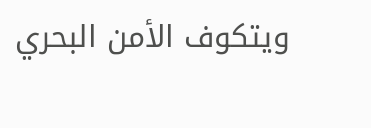ويتكوف الأمن البحري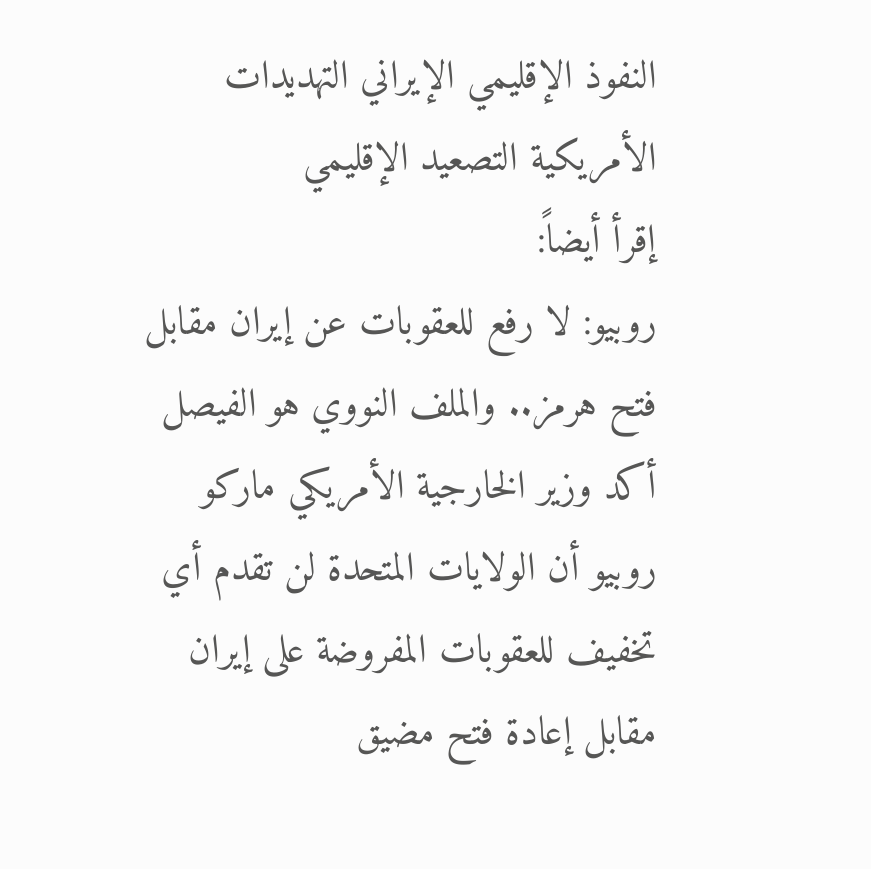النفوذ الإقليمي الإيراني التهديدات الأمريكية التصعيد الإقليمي
إقرأ أيضاً:
روبيو: لا رفع للعقوبات عن إيران مقابل فتح هرمز.. والملف النووي هو الفيصل
أكد وزير الخارجية الأمريكي ماركو روبيو أن الولايات المتحدة لن تقدم أي تخفيف للعقوبات المفروضة على إيران مقابل إعادة فتح مضيق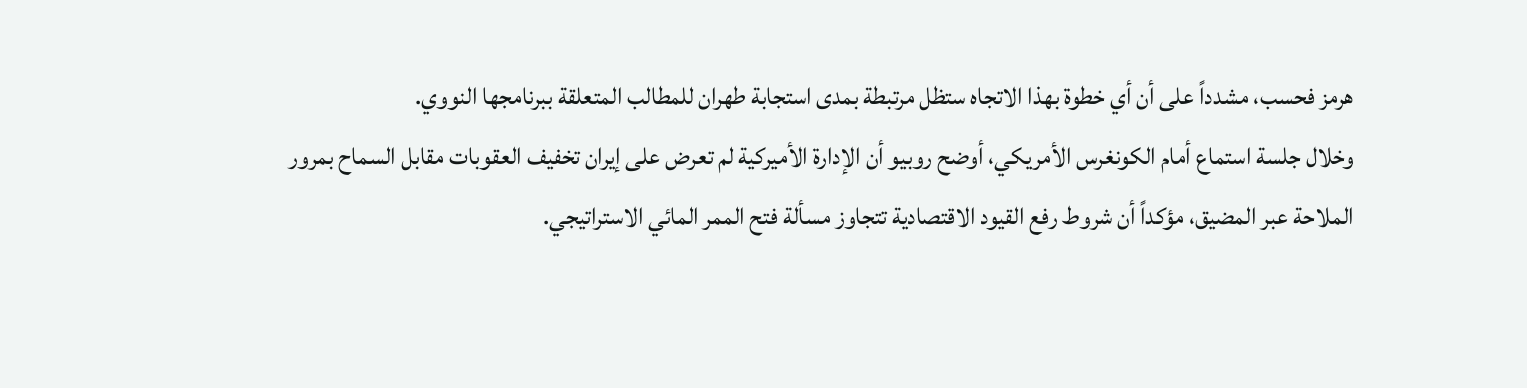هرمز فحسب، مشدداً على أن أي خطوة بهذا الاتجاه ستظل مرتبطة بمدى استجابة طهران للمطالب المتعلقة ببرنامجها النووي.
وخلال جلسة استماع أمام الكونغرس الأمريكي، أوضح روبيو أن الإدارة الأميركية لم تعرض على إيران تخفيف العقوبات مقابل السماح بمرور الملاحة عبر المضيق، مؤكداً أن شروط رفع القيود الاقتصادية تتجاوز مسألة فتح الممر المائي الاستراتيجي.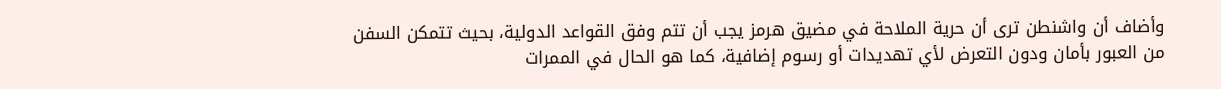وأضاف أن واشنطن ترى أن حرية الملاحة في مضيق هرمز يجب أن تتم وفق القواعد الدولية، بحيث تتمكن السفن من العبور بأمان ودون التعرض لأي تهديدات أو رسوم إضافية، كما هو الحال في الممرات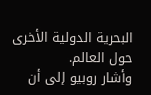البحرية الدولية الأخرى حول العالم.
وأشار روبيو إلى أن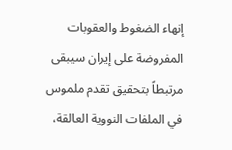إنهاء الضغوط والعقوبات المفروضة على إيران سيبقى مرتبطاً بتحقيق تقدم ملموس في الملفات النووية العالقة،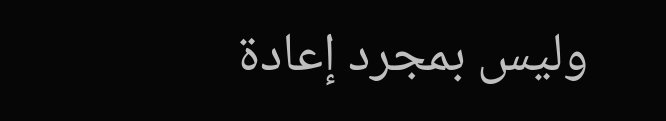وليس بمجرد إعادة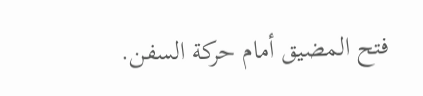فتح المضيق أمام حركة السفن.